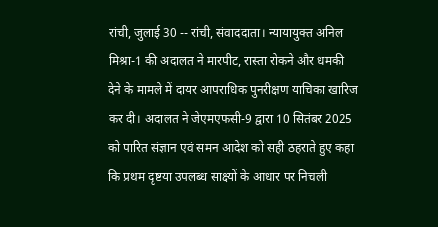रांची, जुलाई 30 -- रांची, संवाददाता। न्यायायुक्त अनिल मिश्रा-1 की अदालत ने मारपीट, रास्ता रोकने और धमकी देने के मामले में दायर आपराधिक पुनरीक्षण याचिका खारिज कर दी। अदालत ने जेएमएफसी-9 द्वारा 10 सितंबर 2025 को पारित संज्ञान एवं समन आदेश को सही ठहराते हुए कहा कि प्रथम दृष्टया उपलब्ध साक्ष्यों के आधार पर निचली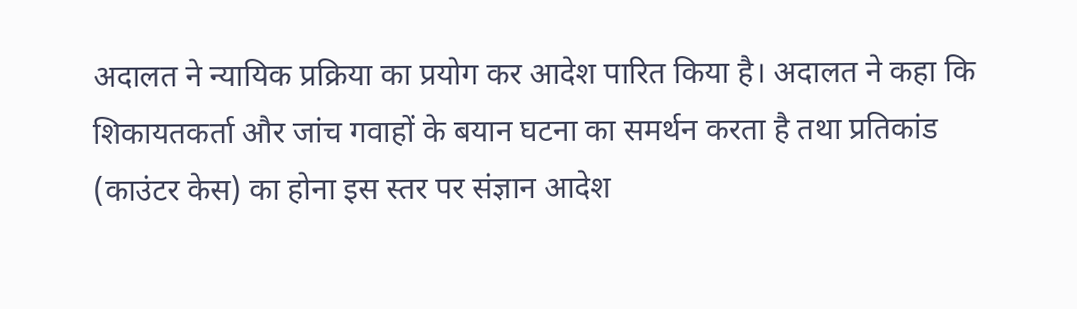अदालत ने न्यायिक प्रक्रिया का प्रयोग कर आदेश पारित किया है। अदालत ने कहा कि शिकायतकर्ता और जांच गवाहों के बयान घटना का समर्थन करता है तथा प्रतिकांड (काउंटर केस) का होना इस स्तर पर संज्ञान आदेश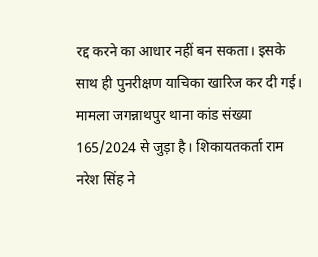रद्द करने का आधार नहीं बन सकता। इसके साथ ही पुनरीक्षण याचिका खारिज कर दी गई। मामला जगन्नाथपुर थाना कांड संख्या 165/2024 से जुड़ा है। शिकायतकर्ता राम नरेश सिंह ने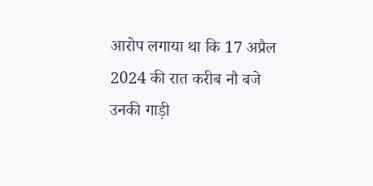आरोप लगाया था कि 17 अप्रैल 2024 की रात करीब नौ बजे उनकी गाड़ी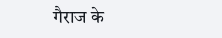गैराज के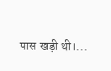पास खड़ी थी।...